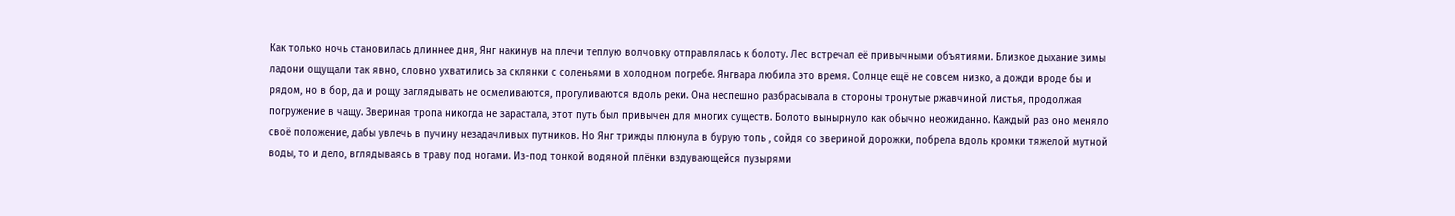Как только ночь становилась длиннее дня, Янг накинув на плечи теплую волчовку отправлялась к болоту. Лес встречал её привычными объятиями. Близкое дыхание зимы ладони ощущали так явно, словно ухватились за склянки с соленьями в холодном погребе. Янгвара любила это время. Солнце ещё не совсем низко, а дожди вроде бы и рядом, но в бор, да и рощу заглядывать не осмеливаются, прогуливаются вдоль реки. Она неспешно разбрасывала в стороны тронутые ржавчиной листья, продолжая погружение в чащу. Звериная тропа никогда не зарастала, этот путь был привычен для многих существ. Болото вынырнуло как обычно неожиданно. Каждый раз оно меняло своё положение, дабы увлечь в пучину незадачливых путников. Но Янг трижды плюнула в бурую топь , сойдя со звериной дорожки, побрела вдоль кромки тяжелой мутной воды, то и дело, вглядываясь в траву под ногами. Из-под тонкой водяной плёнки вздувающейся пузырями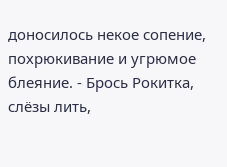доносилось некое сопение, похрюкивание и угрюмое блеяние. - Брось Рокитка, слёзы лить,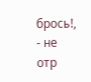брось!, - не отр